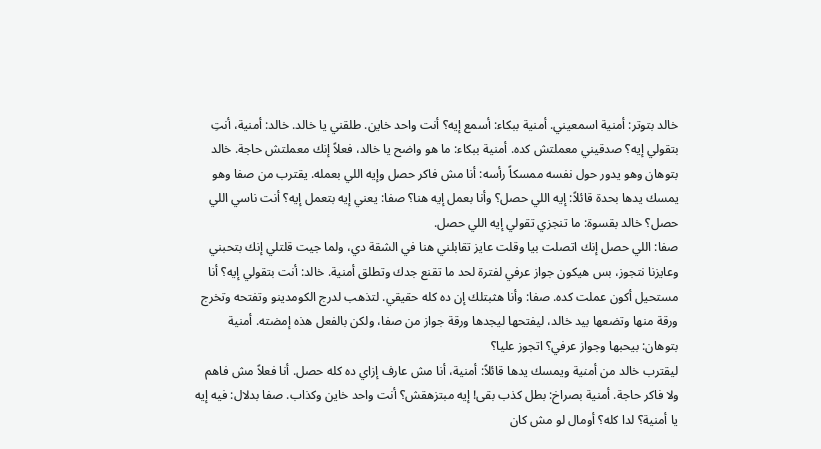خالد بتوتر: أمنية اسمعيني. أمنية ببكاء: أسمع إيه؟ أنت واحد خاين. طلقني يا خالد. خالد: أمنية، أنتِ بتقولي إيه؟ صدقيني معملتش كده. أمنية ببكاء: ما هو واضح يا خالد، فعلاً إنك معملتش حاجة. خالد بتوهان وهو يدور حول نفسه ممسكاً رأسه: أنا مش فاكر حصل وإيه اللي بعمله. يقترب من صفا وهو يمسك يدها بحدة قائلاً: إيه اللي حصل؟ وأنا بعمل إيه هنا؟ صفا: يعني إيه بتعمل إيه؟ أنت ناسي اللي حصل؟ خالد بقسوة: ما تنجزي تقولي إيه اللي حصل.
صفا: اللي حصل إنك اتصلت بيا وقلت عايز تقابلني هنا في الشقة دي، ولما جيت قلتلي إنك بتحبني وعايزنا نتجوز، بس هيكون جواز عرفي لفترة لحد ما تقنع جدك وتطلق أمنية. خالد: أنت بتقولي إيه؟ أنا مستحيل أكون عملت كده. صفا: وأنا هثبتلك إن ده كله حقيقي. لتذهب لدرج الكومدينو وتفتحه وتخرج ورقة منها وتضعها بيد خالد، ليفتحها ليجدها ورقة جواز من صفا، ولكن بالفعل هذه إمضته. أمنية بتوهان: بيحبها وجواز عرفي؟ اتجوز عليا؟
ليقترب خالد من أمنية ويمسك يدها قائلاً: أمنية، أنا مش عارف إزاي ده كله حصل. أنا فعلاً مش فاهم ولا فاكر حاجة. أمنية بصراخ: بطل كذب بقى! إيه مبتزهقش؟ أنت واحد خاين وكذاب. صفا بدلال: فيه إيه يا أمنية؟ لدا كله؟ أومال لو مش كان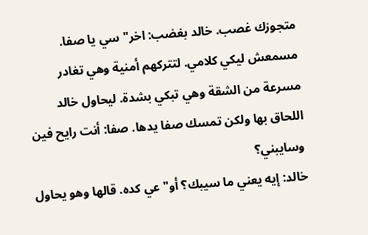متجوزك غصب. خالد بغضب: اخر"سي يا صفا. مسمعش ليكي كلامي. لتتركهم أمنية وهي تغادر مسرعة من الشقة وهي تبكي بشدة. ليحاول خالد اللحاق بها ولكن تمسك صفا يدها. صفا: أنت رايح فين وسايبني؟
خالد: إيه يعني ما سيبك؟ أو"عي كده. قالها وهو يحاول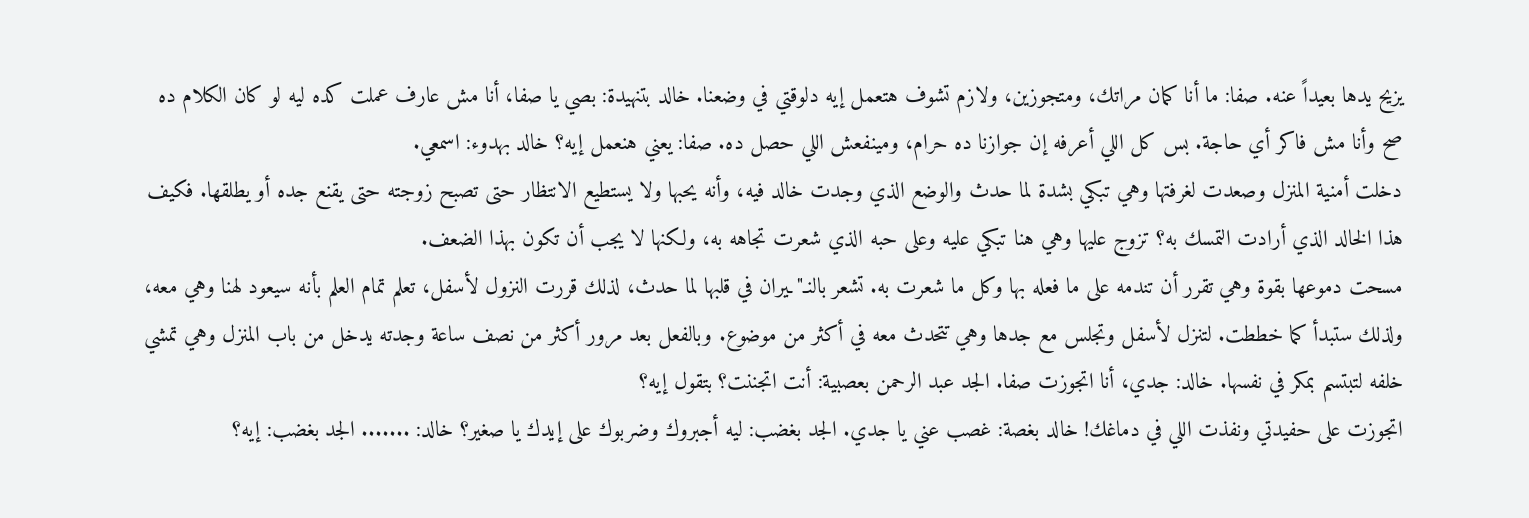يزيح يدها بعيداً عنه. صفا: ما أنا كمان مراتك، ومتجوزين، ولازم تشوف هتعمل إيه دلوقتي في وضعنا. خالد بتنهيدة: بصي يا صفا، أنا مش عارف عملت كده ليه لو كان الكلام ده صح وأنا مش فاكر أي حاجة. بس كل اللي أعرفه إن جوازنا ده حرام، ومينفعش اللي حصل ده. صفا: يعني هنعمل إيه؟ خالد بهدوء: اسمعي.
دخلت أمنية المنزل وصعدت لغرفتها وهي تبكي بشدة لما حدث والوضع الذي وجدت خالد فيه، وأنه يحبها ولا يستطيع الانتظار حتى تصبح زوجته حتى يقنع جده أو يطلقها. فكيف هذا الخالد الذي أرادت التمسك به؟ تزوج عليها وهي هنا تبكي عليه وعلى حبه الذي شعرت تجاهه به، ولكنها لا يجب أن تكون بهذا الضعف.
مسحت دموعها بقوة وهي تقرر أن تندمه على ما فعله بها وكل ما شعرت به. تشعر بالنـ"ـيران في قلبها لما حدث، لذلك قررت النزول لأسفل، تعلم تمام العلم بأنه سيعود لهنا وهي معه، ولذلك ستبدأ كما خططت. لتنزل لأسفل وتجلس مع جدها وهي تتحدث معه في أكثر من موضوع. وبالفعل بعد مرور أكثر من نصف ساعة وجدته يدخل من باب المنزل وهي تمشي خلفه لتبتسم بمكر في نفسها. خالد: جدي، أنا اتجوزت صفا. الجد عبد الرحمن بعصبية: أنت اتجننت؟ بتقول إيه؟
اتجوزت على حفيدتي ونفذت اللي في دماغك! خالد بغصة: غصب عني يا جدي. الجد بغضب: ليه أجبروك وضربوك على إيدك يا صغير؟ خالد: ....... الجد بغضب: إيه؟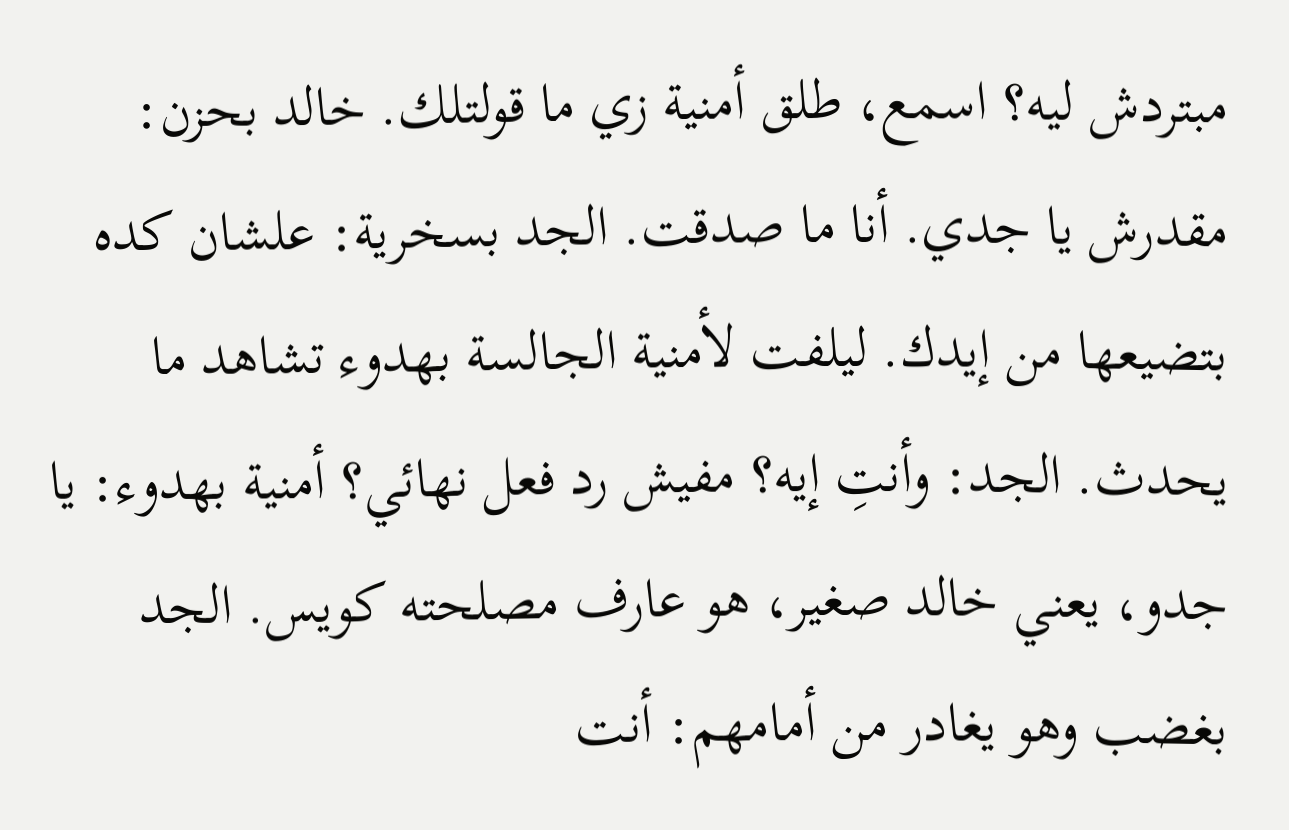مبتردش ليه؟ اسمع، طلق أمنية زي ما قولتلك. خالد بحزن: مقدرش يا جدي. أنا ما صدقت. الجد بسخرية: علشان كده بتضيعها من إيدك. ليلفت لأمنية الجالسة بهدوء تشاهد ما يحدث. الجد: وأنتِ إيه؟ مفيش رد فعل نهائي؟ أمنية بهدوء: يا جدو، يعني خالد صغير، هو عارف مصلحته كويس. الجد
بغضب وهو يغادر من أمامهم: أنت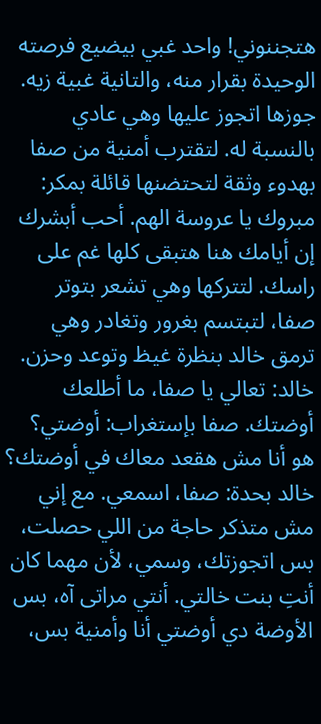هتجننوني! واحد غبي بيضيع فرصته الوحيدة بقرار منه، والتانية غبية زيه. جوزها اتجوز عليها وهي عادي بالنسبة له. لتقترب أمنية من صفا بهدوء وثقة لتحتضنها قائلة بمكر: مبروك يا عروسة الهم. أحب أبشرك إن أيامك هنا هتبقى كلها غم على راسك. لتتركها وهي تشعر بتوتر صفا، لتبتسم بغرور وتغادر وهي ترمق خالد بنظرة غيظ وتوعد وحزن. خالد: تعالي يا صفا، ما أطلعك أوضتك. صفا بإستغراب: أوضتي؟
هو أنا مش هقعد معاك في أوضتك؟ خالد بحدة: صفا، اسمعي. مع إني مش متذكر حاجة من اللي حصلت، بس اتجوزتك، وسمي، لأن مهما كان أنتِ بنت خالتي. أنتي مراتى آه، بس الأوضة دي أوضتي أنا وأمنية بس،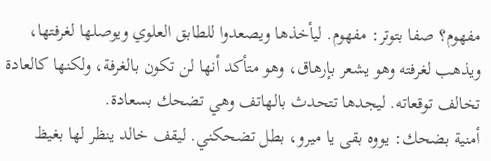مفهوم؟ صفا بتوتر: مفهوم. ليأخذها ويصعدوا للطابق العلوي ويوصلها لغرفتها، ويذهب لغرفته وهو يشعر بإرهاق، وهو متأكد أنها لن تكون بالغرفة، ولكنها كالعادة تخالف توقعاته. ليجدها تتحدث بالهاتف وهي تضحك بسعادة.
أمنية بضحك: يووه بقى يا ميرو، بطل تضحكني. ليقف خالد ينظر لها بغيظ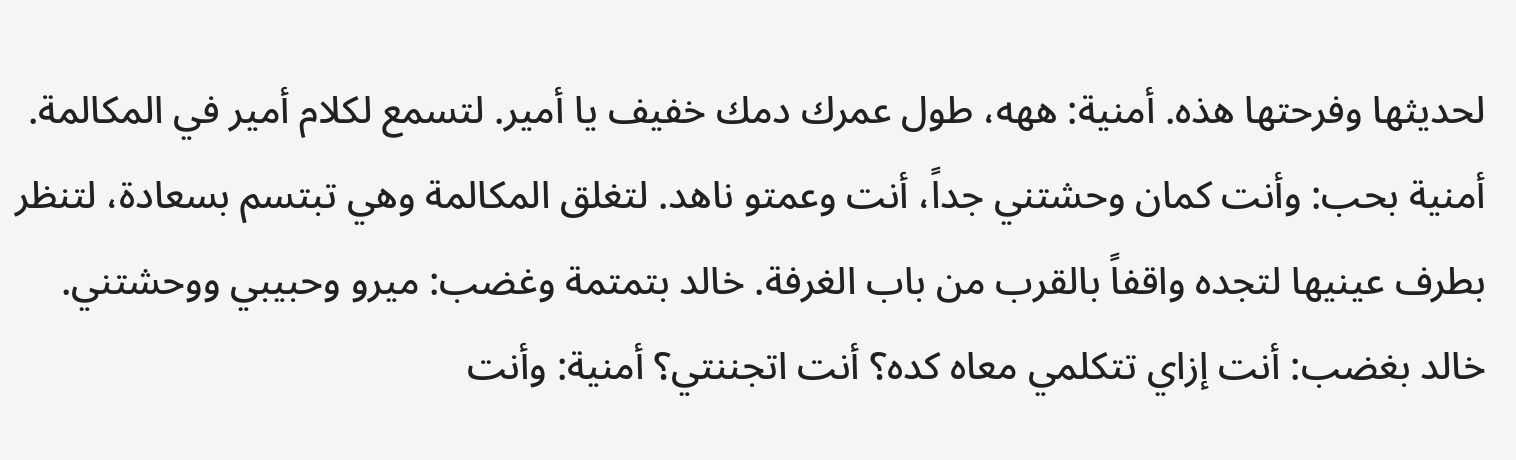لحديثها وفرحتها هذه. أمنية: ههه، طول عمرك دمك خفيف يا أمير. لتسمع لكلام أمير في المكالمة. أمنية بحب: وأنت كمان وحشتني جداً، أنت وعمتو ناهد. لتغلق المكالمة وهي تبتسم بسعادة، لتنظر بطرف عينيها لتجده واقفاً بالقرب من باب الغرفة. خالد بتمتمة وغضب: ميرو وحبيبي ووحشتني. خالد بغضب: أنت إزاي تتكلمي معاه كده؟ أنت اتجننتي؟ أمنية: وأنت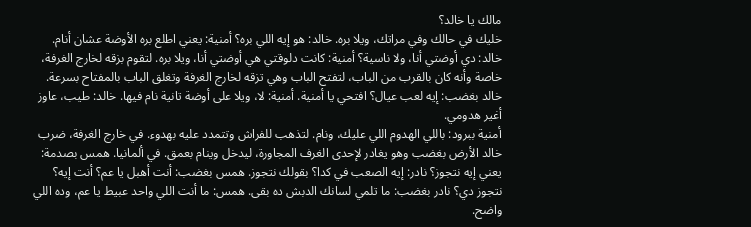مالك يا خالد؟
خليك في حالك وفي مراتك، ويلا بره. خالد: هو إيه اللي بره؟ أمنية: يعني اطلع بره الأوضة عشان أنام. خالد: دي أوضتي أنا، ولا ناسية؟ أمنية: كانت دلوقتي هي أوضتي أنا، ويلا بره. لتقوم بزقه لخارج الغرفة، خاصة وأنه كان بالقرب من الباب، لتفتح الباب وهي تزقه لخارج الغرفة وتغلق الباب بالمفتاح بسرعة. خالد بغضب: إيه لعب عيال؟ افتحي يا أمنية. أمنية: لا، ويلا على أوضة تانية نام فيها. خالد: طيب، عاوز أغير هدومي.
أمنية ببرود: باللي الهدوم اللي عليك، ونام. لتذهب للفراش وتتمدد عليه بهدوء. في خارج الغرفة، ضرب خالد الأرض بغضب وهو يغادر لإحدى الغرف المجاورة، ليدخل وينام بعمق. في ألمانيا. همس بصدمة: يعني إيه نتجوز؟ نادر: إيه الصعب في كدا؟ بقولك نتجوز. همس بغضب: أنت أهبل يا عم؟ أنت إيه؟ نتجوز دي؟ نادر بغضب: ما تلمي لسانك الدبش ده بقى. همس: ما أنت اللي واحد عبيط يا عم، وده اللي واضح.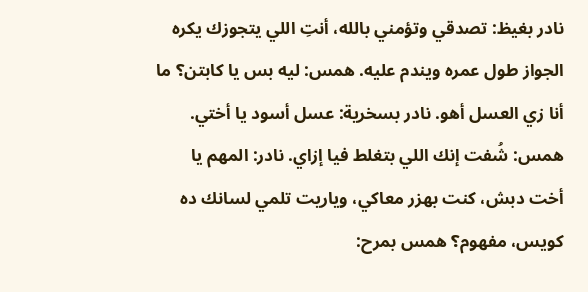نادر بغيظ: تصدقي وتؤمني بالله، أنتِ اللي يتجوزك يكره الجواز طول عمره ويندم عليه. همس: ليه بس يا كابتن؟ ما أنا زي العسل أهو. نادر بسخرية: عسل أسود يا أختي. همس: شُفت إنك اللي بتغلط فيا إزاي. نادر: المهم يا أخت دبش، كنت بهزر معاكي، وياريت تلمي لسانك ده كويس، مفهوم؟ همس بمرح: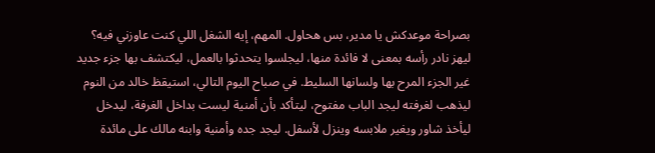بصراحة موعدكش يا مدير، بس هحاول. المهم، إيه الشغل اللي كنت عاوزني فيه؟
ليهز نادر رأسه بمعنى لا فائدة منها، ليجلسوا يتحدثوا بالعمل، ليكتشف بها جزء جديد غير الجزء المرح بها ولسانها السليط. في صباح اليوم التالي، استيقظ خالد من النوم ليذهب لغرفته ليجد الباب مفتوح، ليتأكد بأن أمنية ليست بداخل الغرفة، ليدخل ليأخذ شاور ويغير ملابسه وينزل لأسفل. ليجد جده وأمنية وابنه مالك على مائدة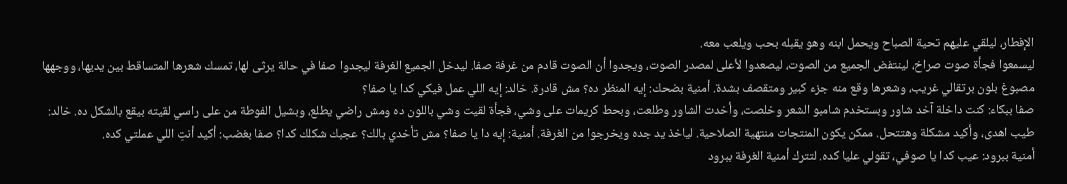الإفطار، ليلقي عليهم تحية الصباح ويحمل ابنه وهو يقبله بحب ويلعب معه.
ليسمعوا فجأة صوت صراخ، لينتفض الجميع من الصوت، ليصعدوا لأعلى لمصدر الصوت، ويجدوا أن الصوت قادم من غرفة صفا. ليدخل الجميع الغرفة ليجدوا صفا في حالة يرثى لها، تمسك شعرها المتساقط بين يديها، ووجهها مصبوغ بلون برتقالي غريب، وشعرها وقع منه جزء كبير ومتقصف بشدة. أمنية بضحك: إيه المنظر ده؟ مش قادرة. خالد: إيه اللي عمل فيكي كدا يا صفا؟
صفا ببكاء: كنت داخلة آخد شاور وبستخدم شامبو الشعر وخلصت، وأخدت الشاور وطلعت، وبحط كريمات على وشي، فجأة لقيت وشي باللون ده ومش راضي يطلع، وبشيل الفوطة من على راسي لقيته بيقع بالشكل ده. خالد: طيب اهدى، وأكيد مشكلة وهتتحل. ممكن يكون المنتجات منتهية الصلاحية. لياخذ يد جده ويخرجوا من الغرفة. أمنية: إيه دا يا صفا؟ مش تأخدي بالك؟ عجبك شكلك كدا؟ صفا بغضب: أكيد أنتِ اللي عملتي كده.
أمنية ببرود: عيب كدا يا صوفي، تقولي عليا كده. لتترك أمنية الغرفة ببرود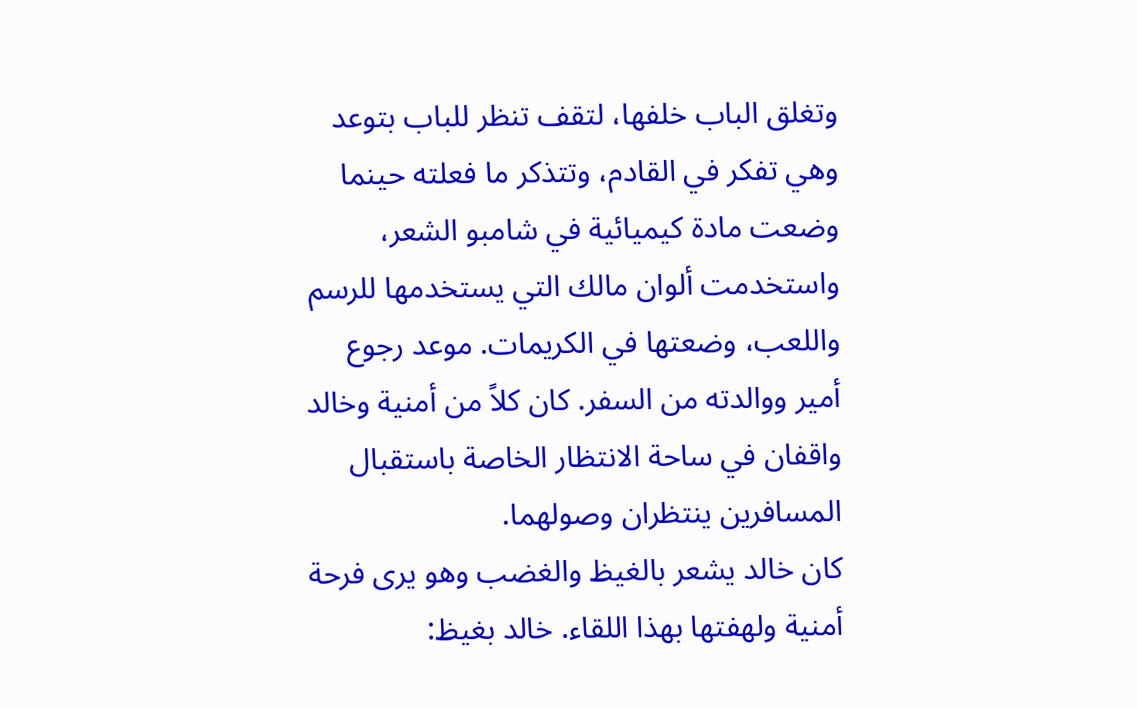وتغلق الباب خلفها، لتقف تنظر للباب بتوعد وهي تفكر في القادم، وتتذكر ما فعلته حينما وضعت مادة كيميائية في شامبو الشعر، واستخدمت ألوان مالك التي يستخدمها للرسم واللعب، وضعتها في الكريمات. موعد رجوع أمير ووالدته من السفر. كان كلاً من أمنية وخالد واقفان في ساحة الانتظار الخاصة باستقبال المسافرين ينتظران وصولهما.
كان خالد يشعر بالغيظ والغضب وهو يرى فرحة أمنية ولهفتها بهذا اللقاء. خالد بغيظ: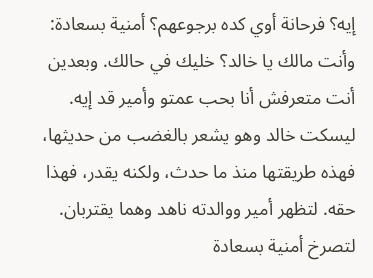إيه؟ فرحانة أوي كده برجوعهم؟ أمنية بسعادة: وأنت مالك يا خالد؟ خليك في حالك. وبعدين أنت متعرفش أنا بحب عمتو وأمير قد إيه. ليسكت خالد وهو يشعر بالغضب من حديثها، فهذه طريقتها منذ ما حدث، ولكنه يقدر، فهذا حقه. لتظهر أمير ووالدته ناهد وهما يقتربان. لتصرخ أمنية بسعادة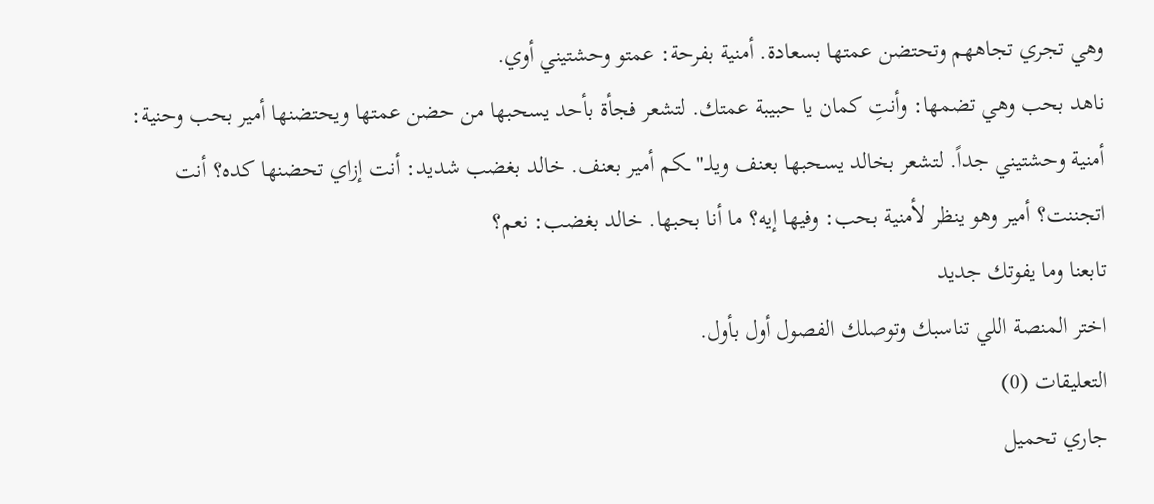وهي تجري تجاههم وتحتضن عمتها بسعادة. أمنية بفرحة: عمتو وحشتيني أوي.
ناهد بحب وهي تضمها: وأنتِ كمان يا حبيبة عمتك. لتشعر فجأة بأحد يسحبها من حضن عمتها ويحتضنها أمير بحب وحنية: أمنية وحشتيني جداً. لتشعر بخالد يسحبها بعنف ويلــ"ــكم أمير بعنف. خالد بغضب شديد: أنت إزاي تحضنها كده؟ أنت اتجننت؟ أمير وهو ينظر لأمنية بحب: وفيها إيه؟ ما أنا بحبها. خالد بغضب: نعم؟
تابعنا وما يفوتك جديد
اختر المنصة اللي تناسبك وتوصلك الفصول أول بأول.
التعليقات (0)
جاري تحميل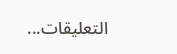التعليقات...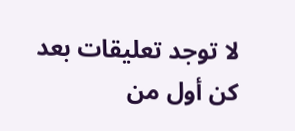لا توجد تعليقات بعد
كن أول من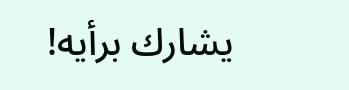يشارك برأيه!